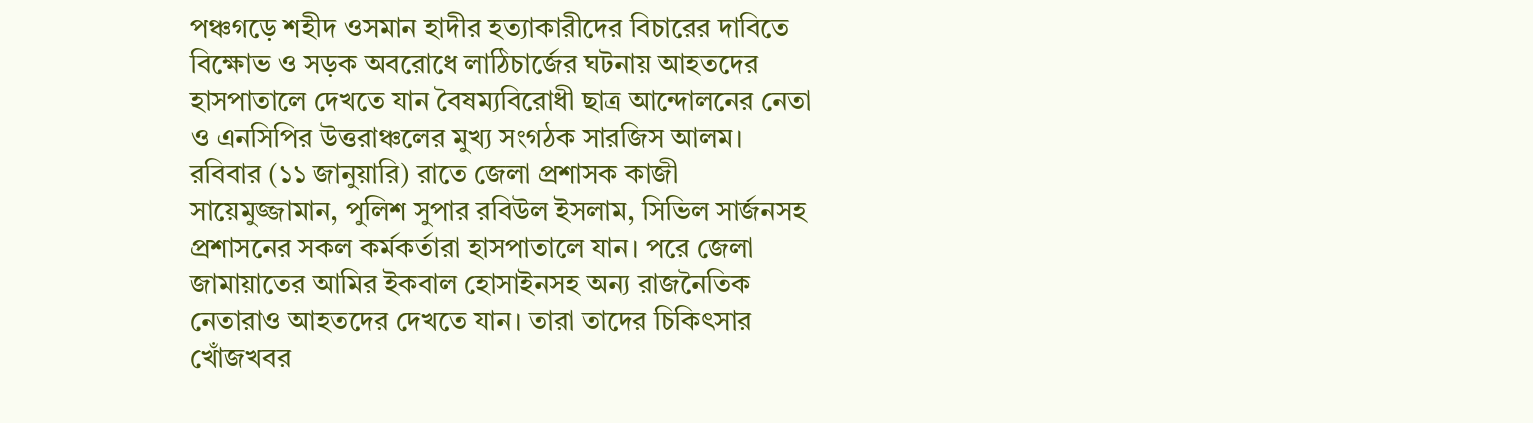পঞ্চগড়ে শহীদ ওসমান হাদীর হত্যাকারীদের বিচারের দাবিতে বিক্ষোভ ও সড়ক অবরোধে লাঠিচার্জের ঘটনায় আহতদের হাসপাতালে দেখতে যান বৈষম্যবিরোধী ছাত্র আন্দোলনের নেতা ও এনসিপির উত্তরাঞ্চলের মুখ্য সংগঠক সারজিস আলম।
রবিবার (১১ জানুয়ারি) রাতে জেলা প্রশাসক কাজী সায়েমুজ্জামান, পুলিশ সুপার রবিউল ইসলাম, সিভিল সার্জনসহ প্রশাসনের সকল কর্মকর্তারা হাসপাতালে যান। পরে জেলা জামায়াতের আমির ইকবাল হোসাইনসহ অন্য রাজনৈতিক নেতারাও আহতদের দেখতে যান। তারা তাদের চিকিৎসার খোঁজখবর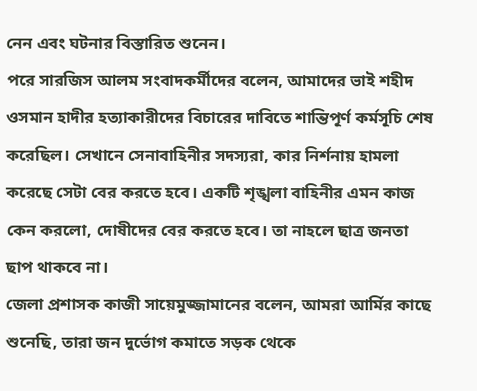নেন এবং ঘটনার বিস্তারিত শুনেন।
পরে সারজিস আলম সংবাদকর্মীদের বলেন, আমাদের ভাই শহীদ ওসমান হাদীর হত্যাকারীদের বিচারের দাবিতে শান্তিপূর্ণ কর্মসূচি শেষ করেছিল। সেখানে সেনাবাহিনীর সদস্যরা, কার নির্শনায় হামলা করেছে সেটা বের করতে হবে। একটি শৃঙ্খলা বাহিনীর এমন কাজ কেন করলো, দোষীদের বের করতে হবে। তা নাহলে ছাত্র জনতা ছাপ থাকবে না।
জেলা প্রশাসক কাজী সায়েমুজ্জামানের বলেন, আমরা আর্মির কাছে শুনেছি, তারা জন দুর্ভোগ কমাতে সড়ক থেকে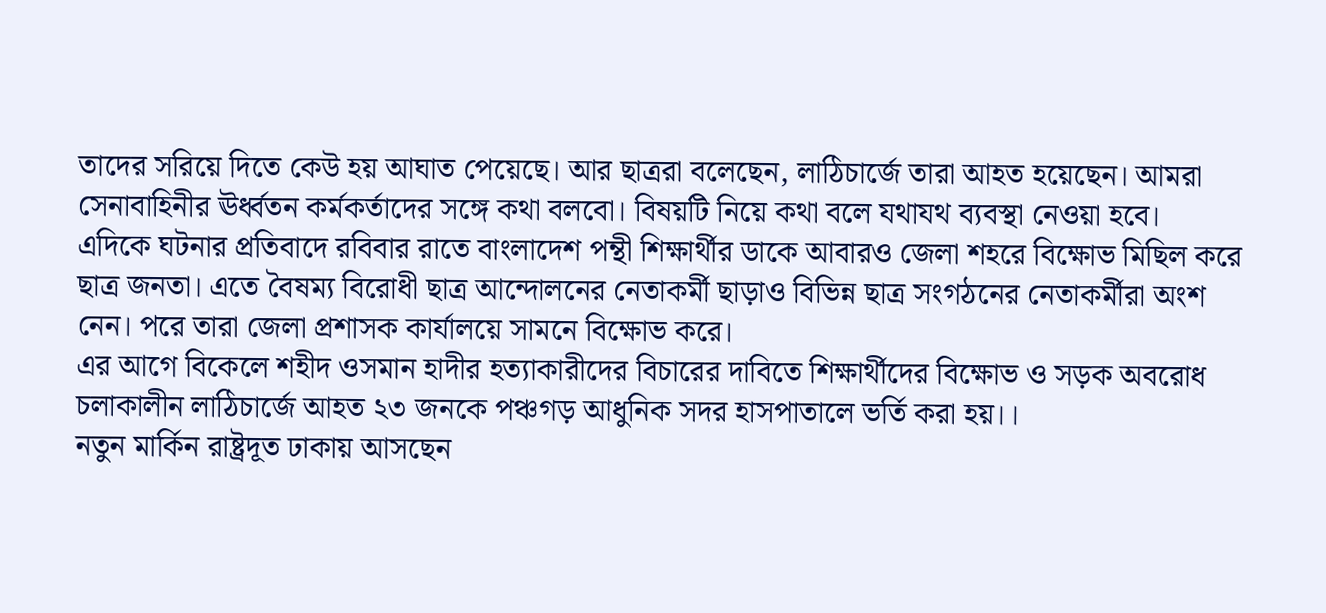তাদের সরিয়ে দিতে কেউ হয় আঘাত পেয়েছে। আর ছাত্ররা বলেছেন, লাঠিচার্জে তারা আহত হয়েছেন। আমরা সেনাবাহিনীর ঊর্ধ্বতন কর্মকর্তাদের সঙ্গে কথা বলবো। বিষয়টি নিয়ে কথা বলে যথাযথ ব্যবস্থা নেওয়া হবে।
এদিকে ঘটনার প্রতিবাদে রবিবার রাতে বাংলাদেশ পন্থী শিক্ষার্থীর ডাকে আবারও জেলা শহরে বিক্ষোভ মিছিল করে ছাত্র জনতা। এতে বৈষম্য বিরোধী ছাত্র আন্দোলনের নেতাকর্মী ছাড়াও বিভিন্ন ছাত্র সংগঠনের নেতাকর্মীরা অংশ নেন। পরে তারা জেলা প্রশাসক কার্যালয়ে সামনে বিক্ষোভ করে।
এর আগে বিকেলে শহীদ ওসমান হাদীর হত্যাকারীদের বিচারের দাবিতে শিক্ষার্থীদের বিক্ষোভ ও সড়ক অবরোধ চলাকালীন লাঠিচার্জে আহত ২৩ জনকে পঞ্চগড় আধুনিক সদর হাসপাতালে ভর্তি করা হয়।।
নতুন মার্কিন রাষ্ট্রদূত ঢাকায় আসছেন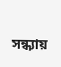সন্ধ্যায়